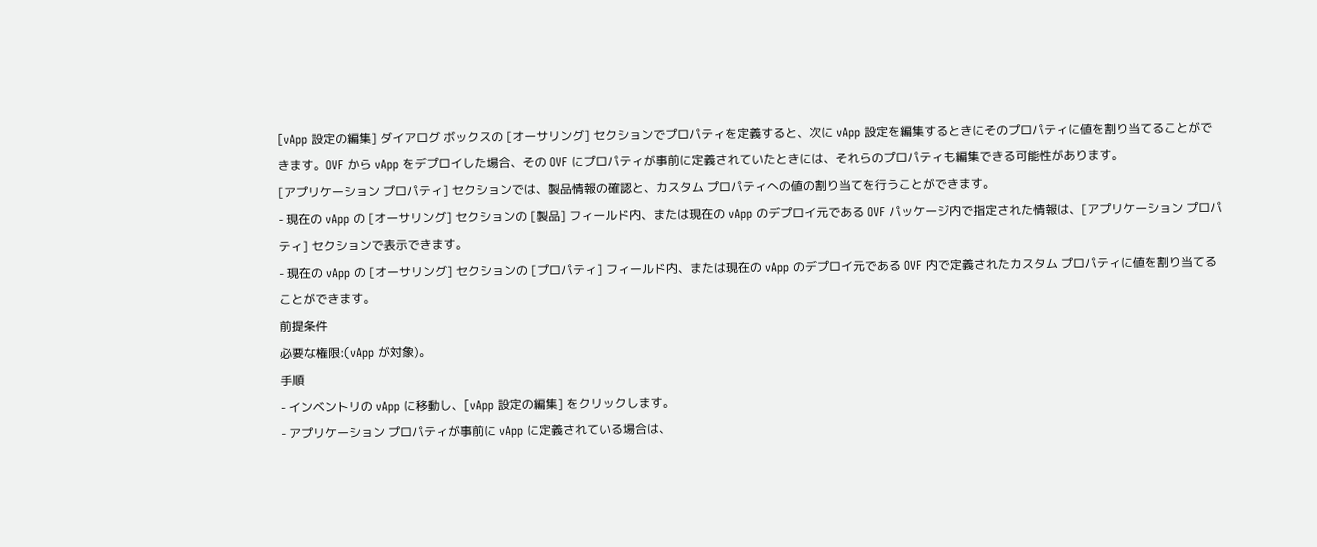[vApp 設定の編集] ダイアログ ボックスの [オーサリング] セクションでプロパティを定義すると、次に vApp 設定を編集するときにそのプロパティに値を割り当てることができます。OVF から vApp をデプロイした場合、その OVF にプロパティが事前に定義されていたときには、それらのプロパティも編集できる可能性があります。
[アプリケーション プロパティ] セクションでは、製品情報の確認と、カスタム プロパティへの値の割り当てを行うことができます。
- 現在の vApp の [オーサリング] セクションの [製品] フィールド内、または現在の vApp のデプロイ元である OVF パッケージ内で指定された情報は、[アプリケーション プロパティ] セクションで表示できます。
- 現在の vApp の [オーサリング] セクションの [プロパティ] フィールド内、または現在の vApp のデプロイ元である OVF 内で定義されたカスタム プロパティに値を割り当てることができます。
前提条件
必要な権限:(vApp が対象)。
手順
- インベントリの vApp に移動し、[vApp 設定の編集] をクリックします。
- アプリケーション プロパティが事前に vApp に定義されている場合は、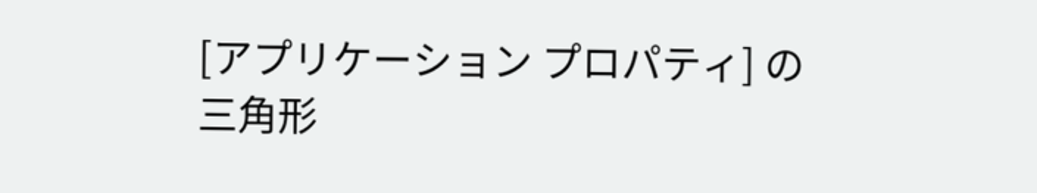[アプリケーション プロパティ] の三角形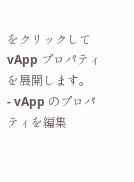をクリックして vApp プロパティを展開します。
- vApp のプロパティを編集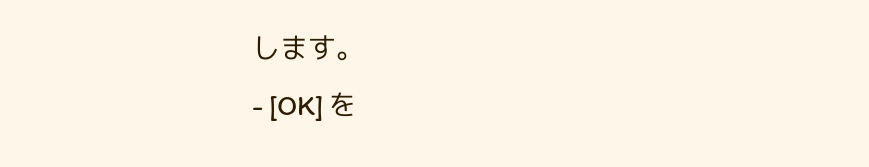します。
- [OK] を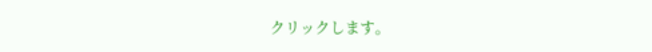クリックします。